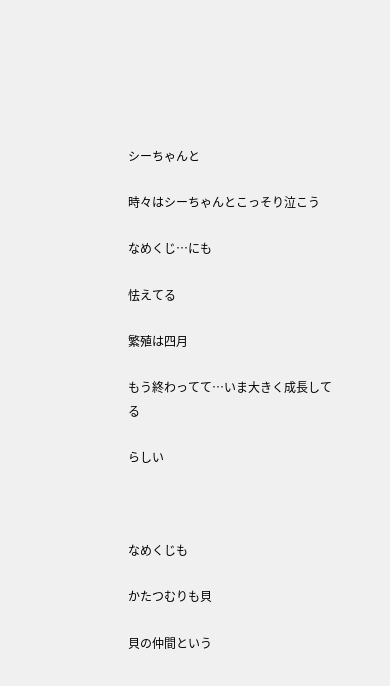シーちゃんと

時々はシーちゃんとこっそり泣こう

なめくじ…にも

怯えてる

繁殖は四月

もう終わってて…いま大きく成長してる

らしい



なめくじも

かたつむりも貝

貝の仲間という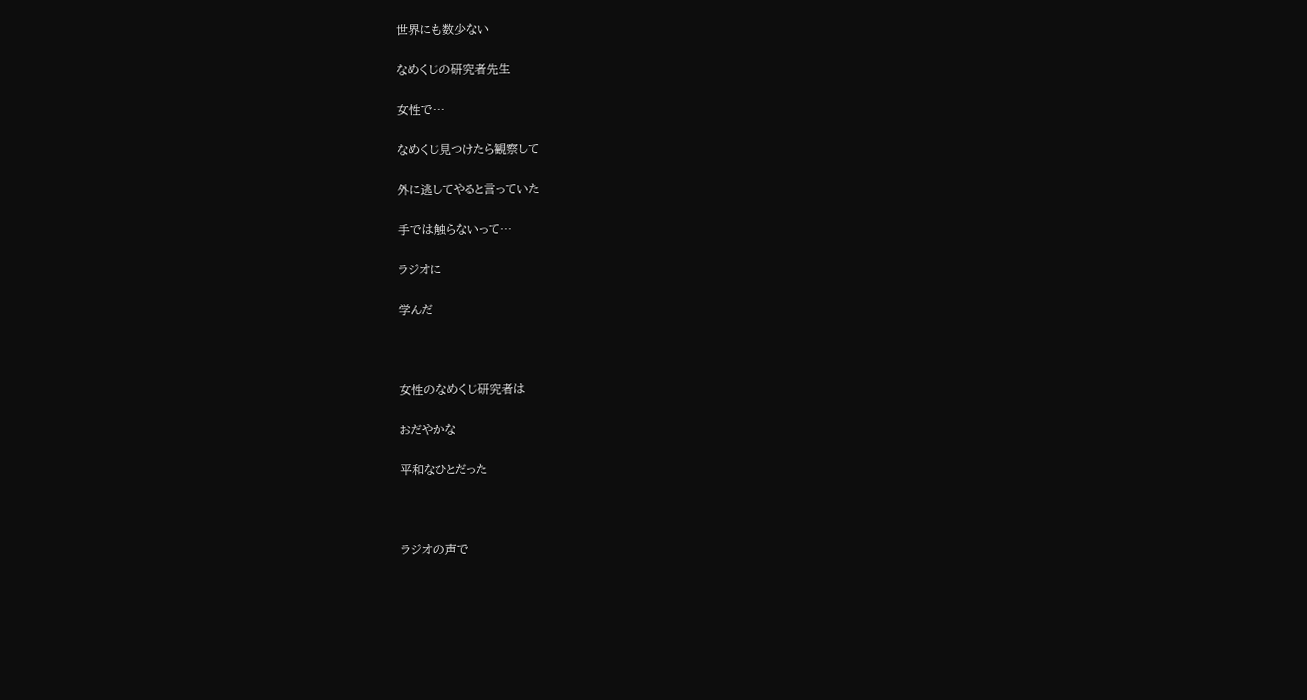世界にも数少ない

なめくじの研究者先生

女性で…

なめくじ見つけたら観察して

外に逃してやると言っていた

手では触らないって…

ラジオに

学んだ



女性のなめくじ研究者は

おだやかな

平和なひとだった



ラジオの声で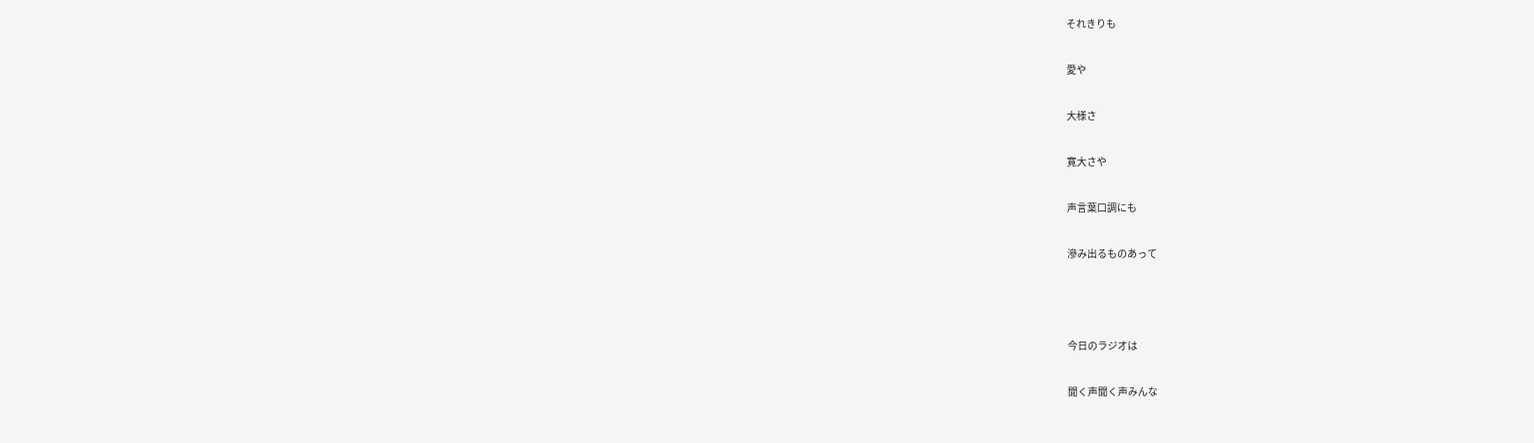それきりも

愛や

大様さ

寛大さや

声言葉口調にも

滲み出るものあって



今日のラジオは

聞く声聞く声みんな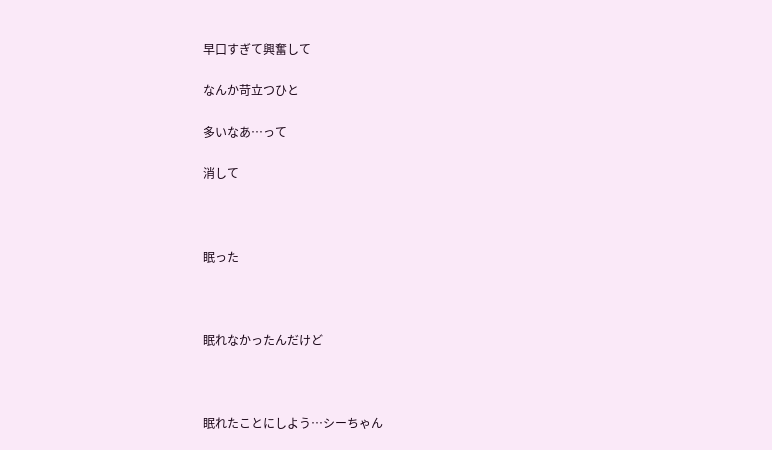早口すぎて興奮して

なんか苛立つひと

多いなあ…って

消して



眠った



眠れなかったんだけど



眠れたことにしよう…シーちゃん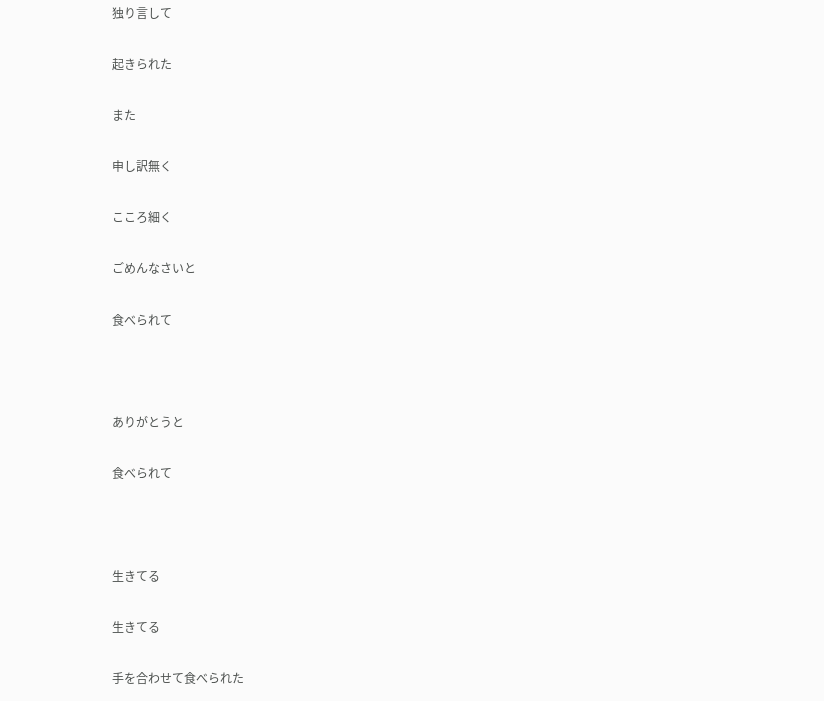独り言して

起きられた

また

申し訳無く

こころ細く

ごめんなさいと

食べられて



ありがとうと

食べられて



生きてる

生きてる

手を合わせて食べられた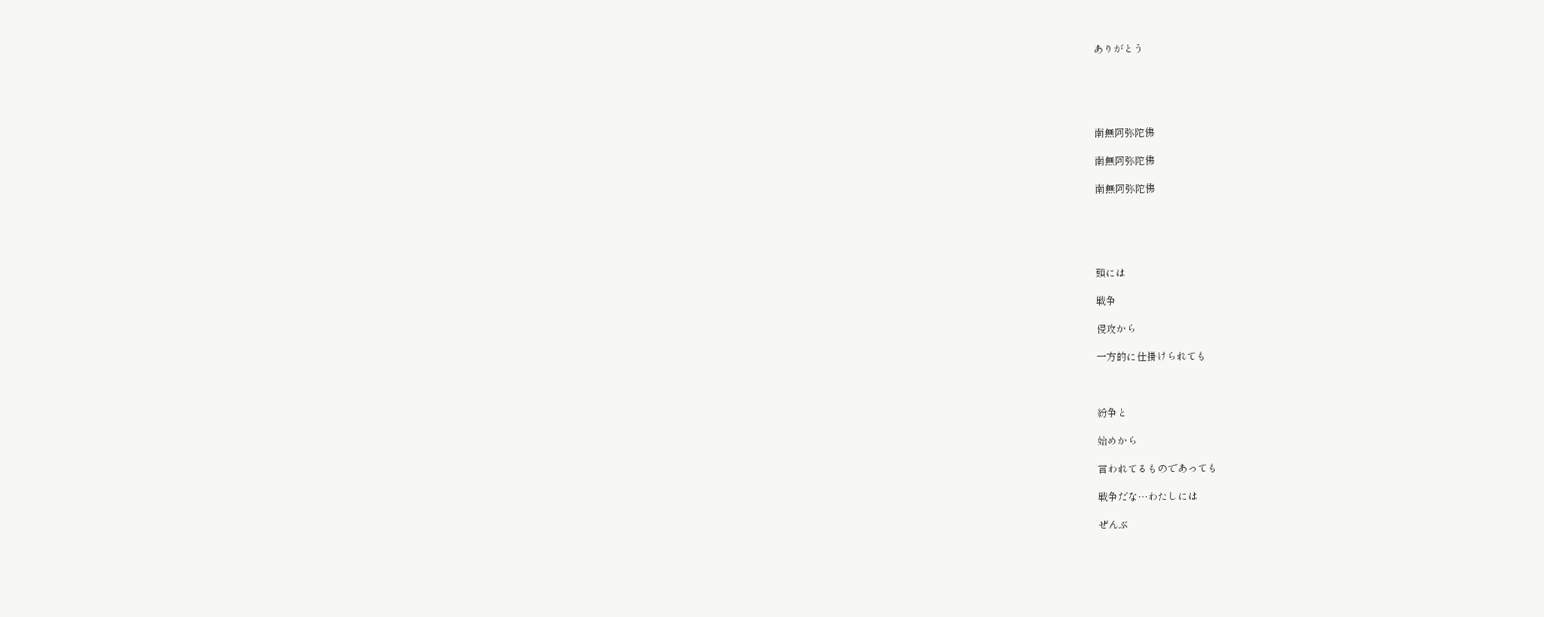ありがとう





南無阿弥陀佛

南無阿弥陀佛

南無阿弥陀佛





頭には

戦争

侵攻から

一方的に仕掛けられても



紛争と

始めから

言われてるものであっても

戦争だな…わたしには

ぜんぶ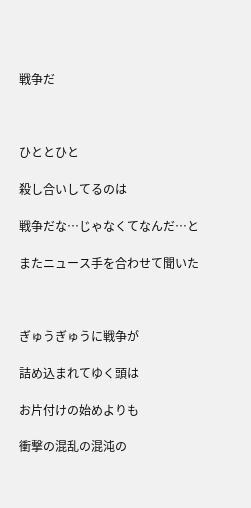戦争だ



ひととひと

殺し合いしてるのは

戦争だな…じゃなくてなんだ…と

またニュース手を合わせて聞いた



ぎゅうぎゅうに戦争が

詰め込まれてゆく頭は

お片付けの始めよりも

衝撃の混乱の混沌の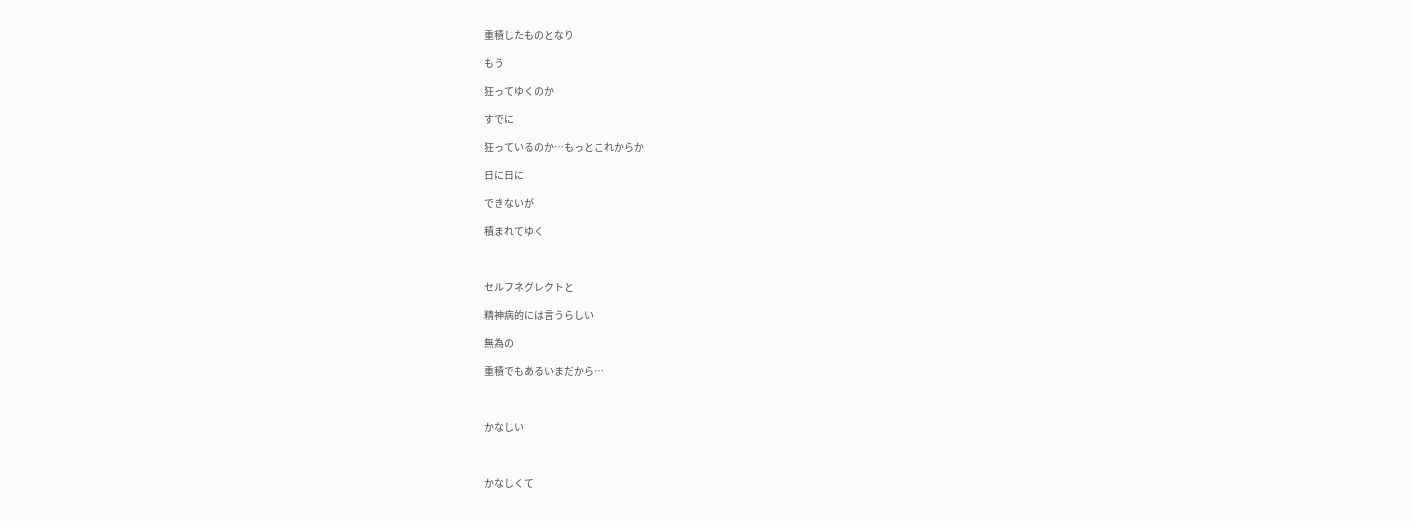重積したものとなり

もう

狂ってゆくのか

すでに

狂っているのか…もっとこれからか

日に日に

できないが

積まれてゆく



セルフネグレクトと

精神病的には言うらしい

無為の

重積でもあるいまだから…



かなしい



かなしくて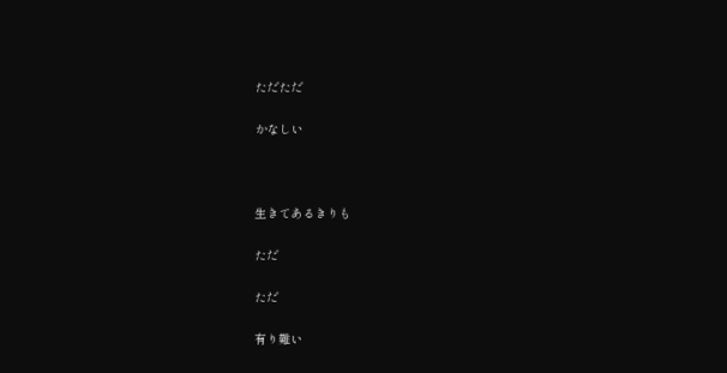ただただ

かなしい



生きてあるきりも

ただ

ただ

有り難い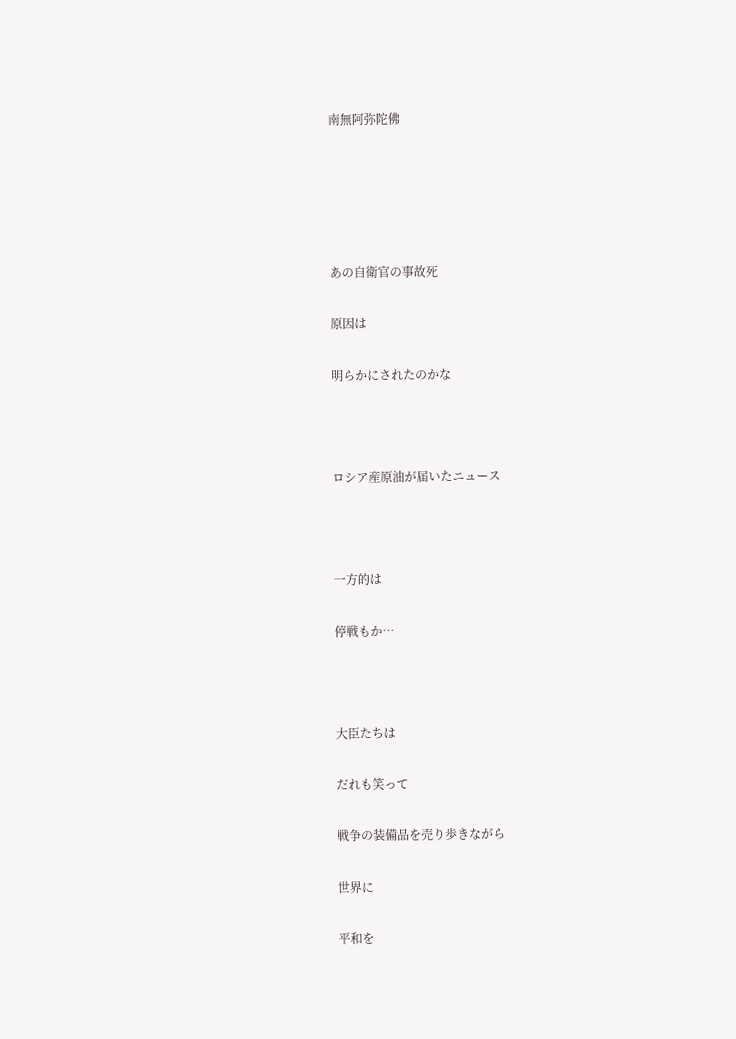南無阿弥陀佛





あの自衛官の事故死

原因は

明らかにされたのかな



ロシア産原油が届いたニュース



一方的は

停戦もか…



大臣たちは

だれも笑って

戦争の装備品を売り歩きながら

世界に

平和を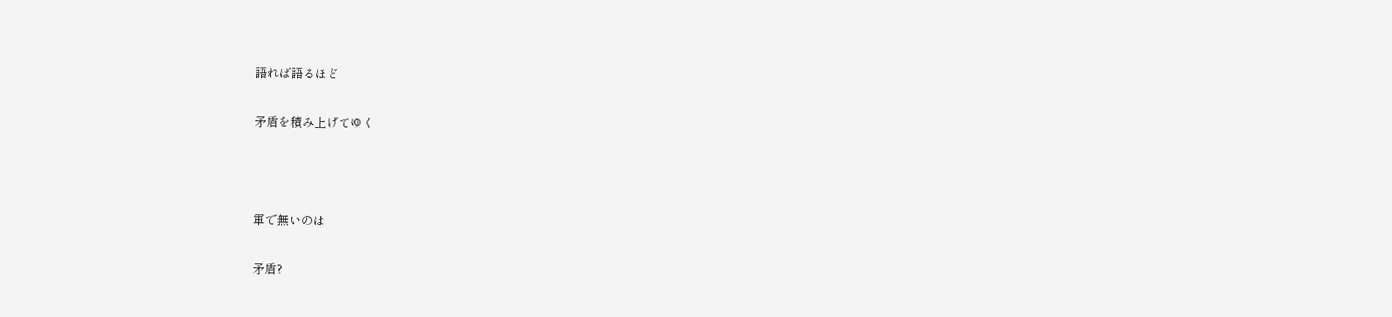語れば語るほど

矛盾を積み上げてゆく



軍で無いのは

矛盾?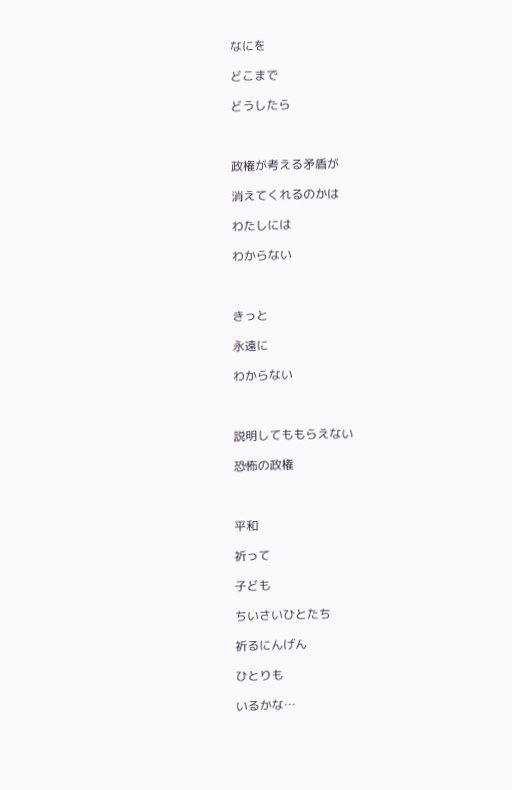なにを

どこまで

どうしたら



政権が考える矛盾が

消えてくれるのかは

わたしには

わからない



きっと

永遠に

わからない



説明してももらえない

恐怖の政権



平和

祈って

子ども

ちいさいひとたち

祈るにんげん

ひとりも

いるかな…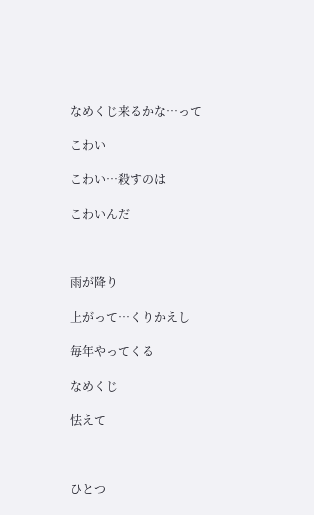なめくじ来るかな…って

こわい

こわい…殺すのは

こわいんだ



雨が降り

上がって…くりかえし

毎年やってくる

なめくじ

怯えて



ひとつ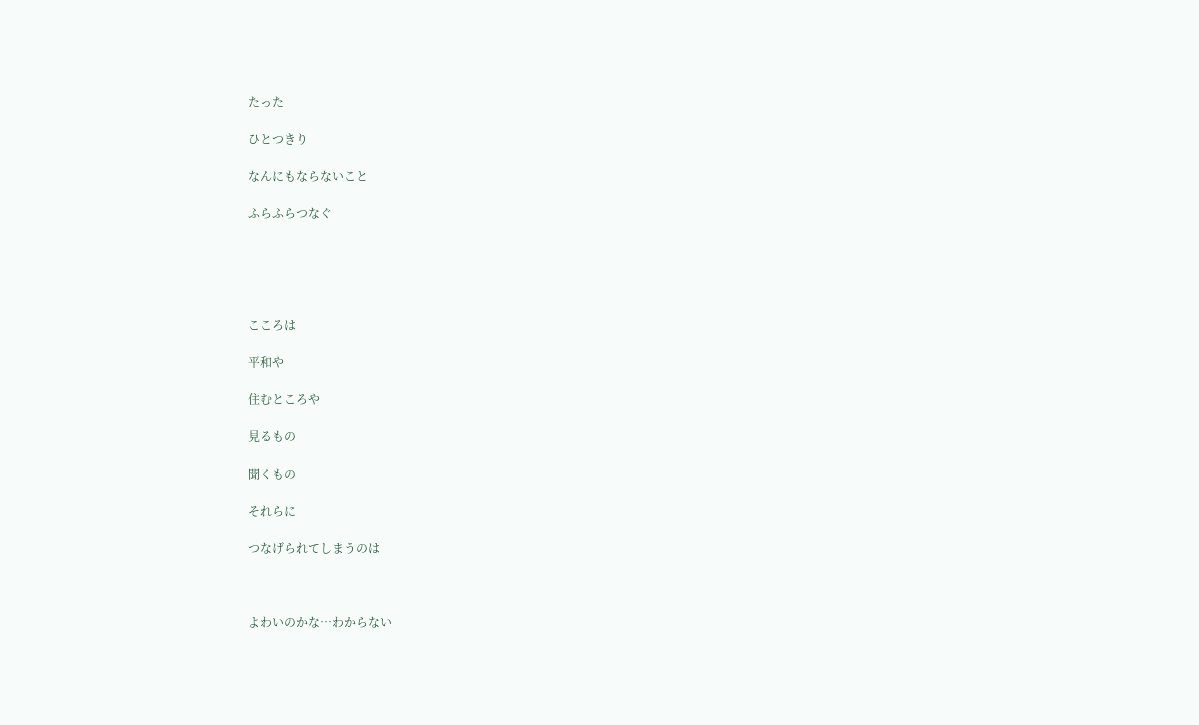たった

ひとつきり

なんにもならないこと

ふらふらつなぐ





こころは

平和や

住むところや

見るもの

聞くもの

それらに

つなげられてしまうのは



よわいのかな…わからない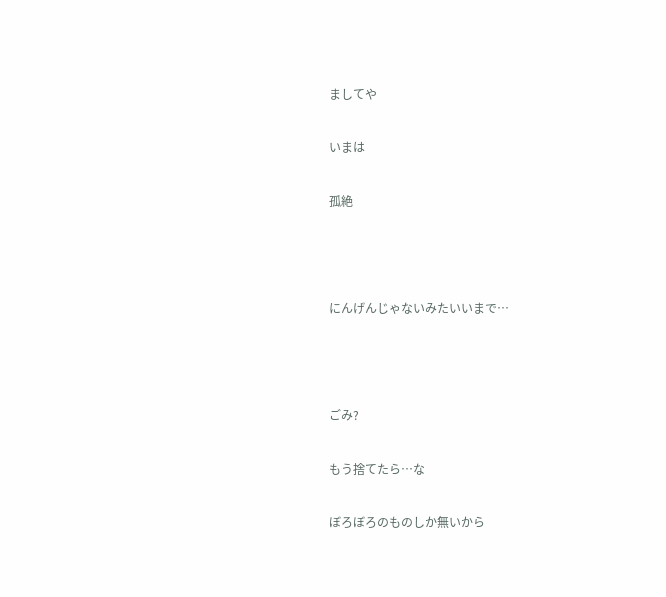ましてや

いまは

孤絶



にんげんじゃないみたいいまで…



ごみ?

もう捨てたら…な

ぼろぼろのものしか無いから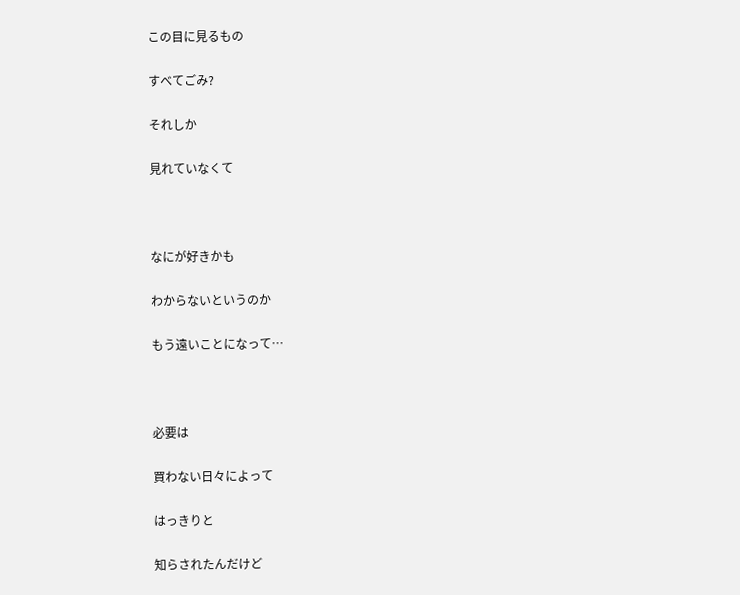この目に見るもの

すべてごみ?

それしか

見れていなくて



なにが好きかも

わからないというのか

もう遠いことになって…



必要は

買わない日々によって

はっきりと

知らされたんだけど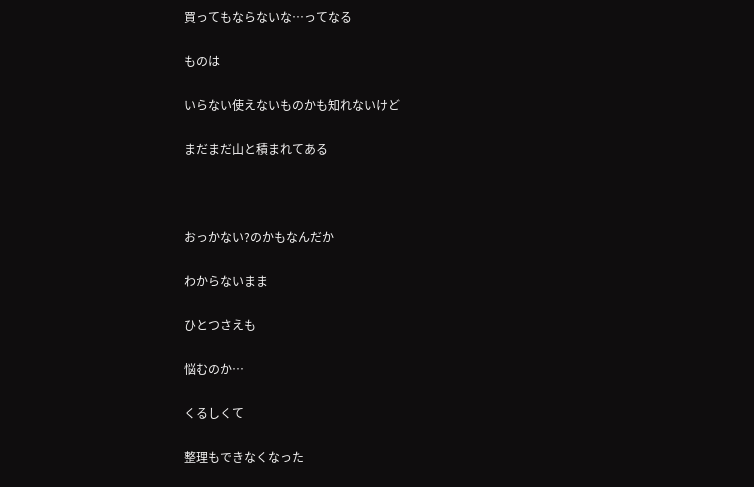買ってもならないな…ってなる

ものは

いらない使えないものかも知れないけど

まだまだ山と積まれてある



おっかない?のかもなんだか

わからないまま

ひとつさえも

悩むのか…

くるしくて

整理もできなくなった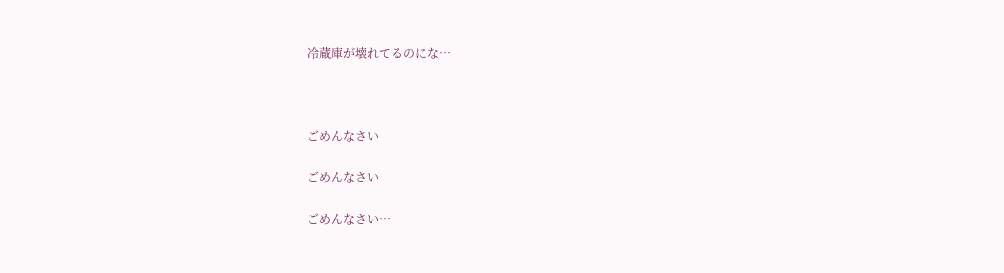冷蔵庫が壊れてるのにな…



ごめんなさい

ごめんなさい

ごめんなさい…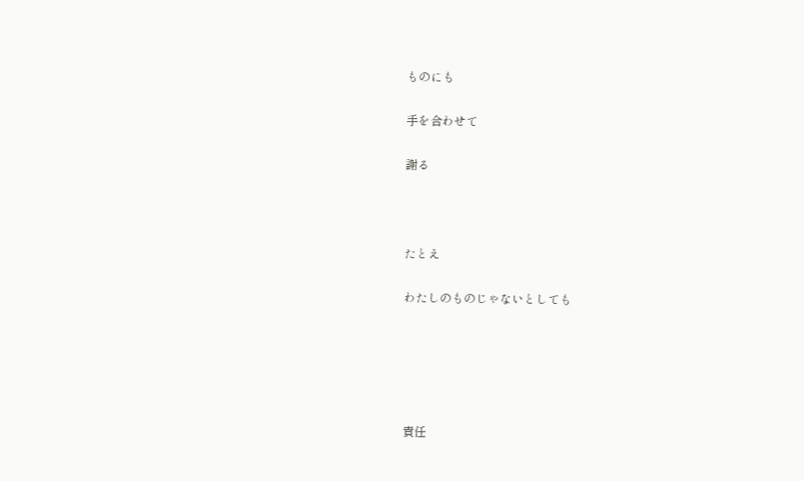ものにも

手を合わせて

謝る



たとえ

わたしのものじゃないとしても





責任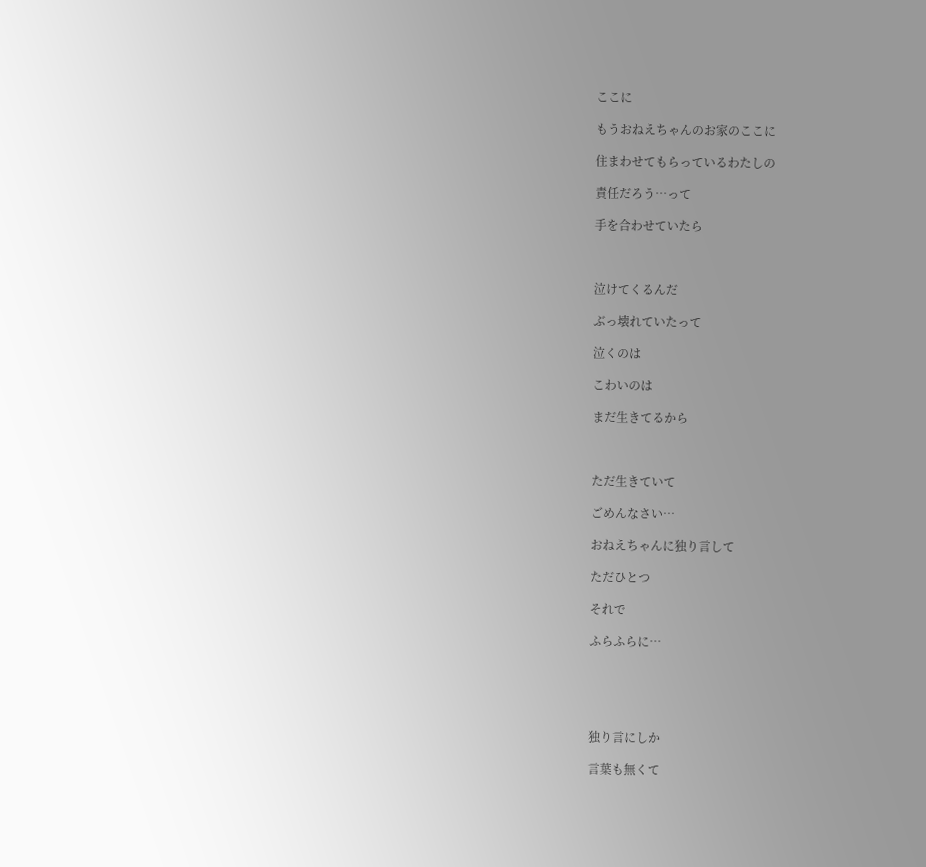ここに

もうおねえちゃんのお家のここに

住まわせてもらっているわたしの

責任だろう…って

手を合わせていたら



泣けてくるんだ

ぶっ壊れていたって

泣くのは

こわいのは

まだ生きてるから



ただ生きていて

ごめんなさい…

おねえちゃんに独り言して

ただひとつ

それで

ふらふらに…





独り言にしか

言葉も無くて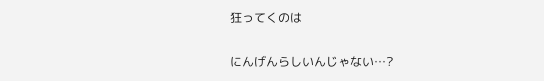狂ってくのは

にんげんらしいんじゃない…?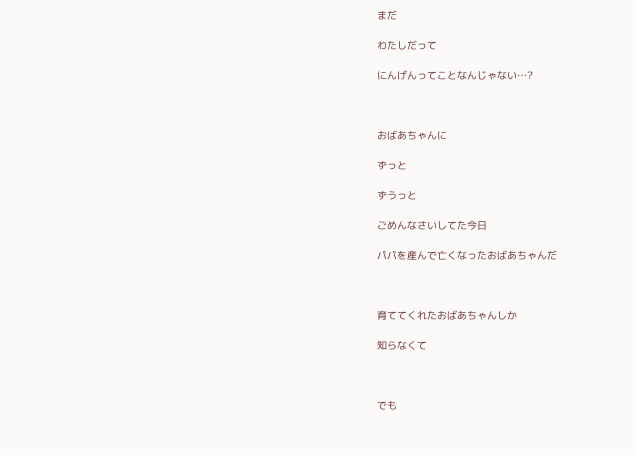まだ

わたしだって

にんげんってことなんじゃない…?



おばあちゃんに

ずっと

ずうっと

ごめんなさいしてた今日

パパを産んで亡くなったおばあちゃんだ



育ててくれたおばあちゃんしか

知らなくて



でも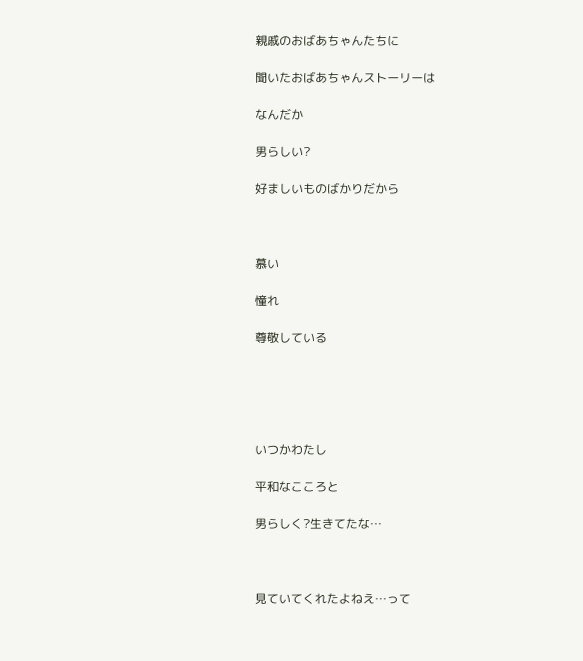親戚のおばあちゃんたちに

聞いたおばあちゃんストーリーは

なんだか

男らしい?

好ましいものばかりだから



慕い

憧れ

尊敬している





いつかわたし

平和なこころと

男らしく?生きてたな…



見ていてくれたよねえ…って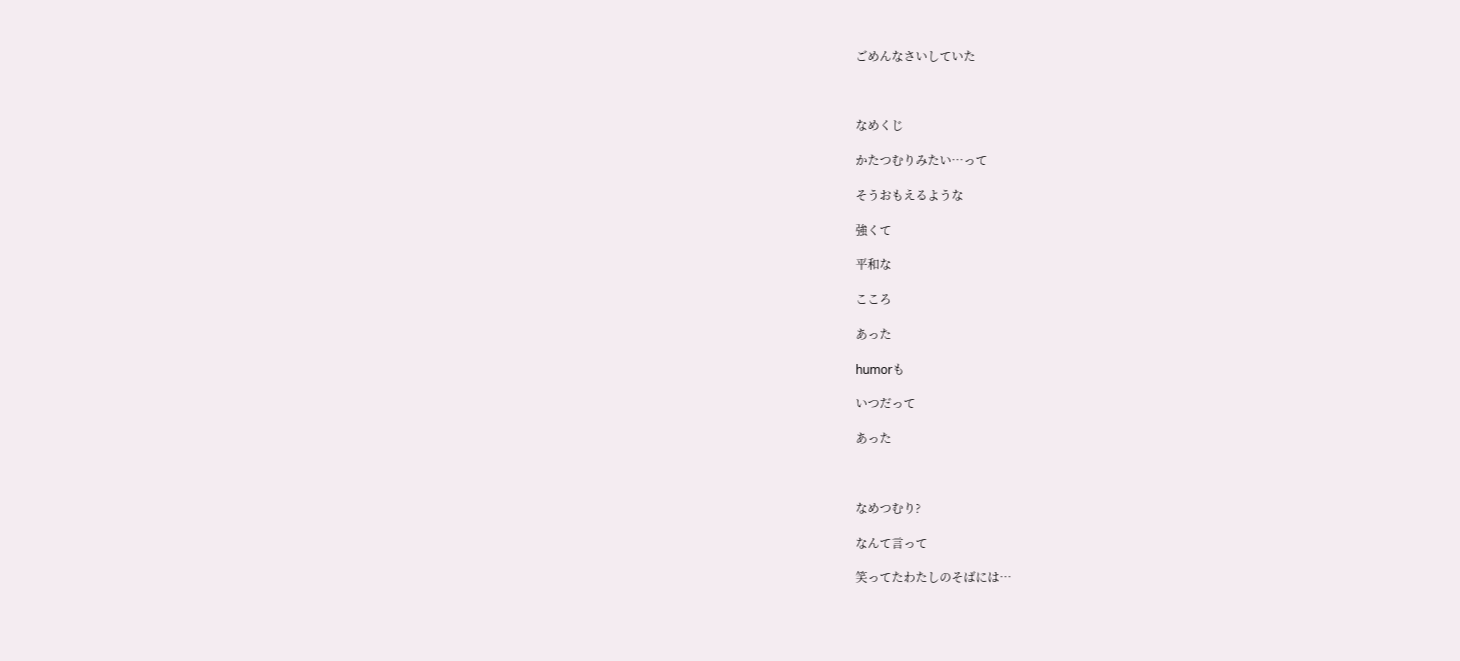ごめんなさいしていた



なめくじ

かたつむりみたい…って

そうおもえるような

強くて

平和な

こころ

あった

humorも

いつだって

あった



なめつむり?

なんて言って

笑ってたわたしのそばには…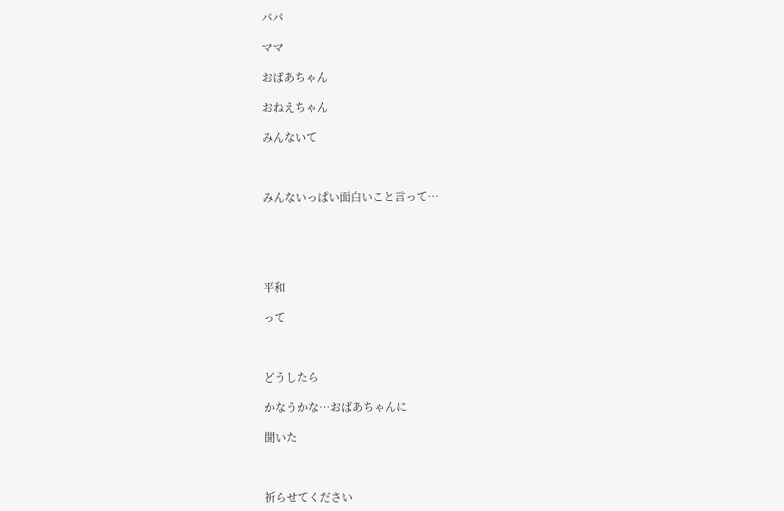パパ

ママ

おばあちゃん

おねえちゃん

みんないて



みんないっぱい面白いこと言って…





平和

って



どうしたら

かなうかな…おばあちゃんに

聞いた



祈らせてください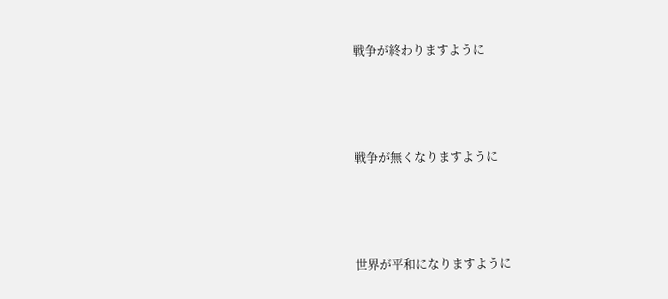戦争が終わりますように



戦争が無くなりますように



世界が平和になりますように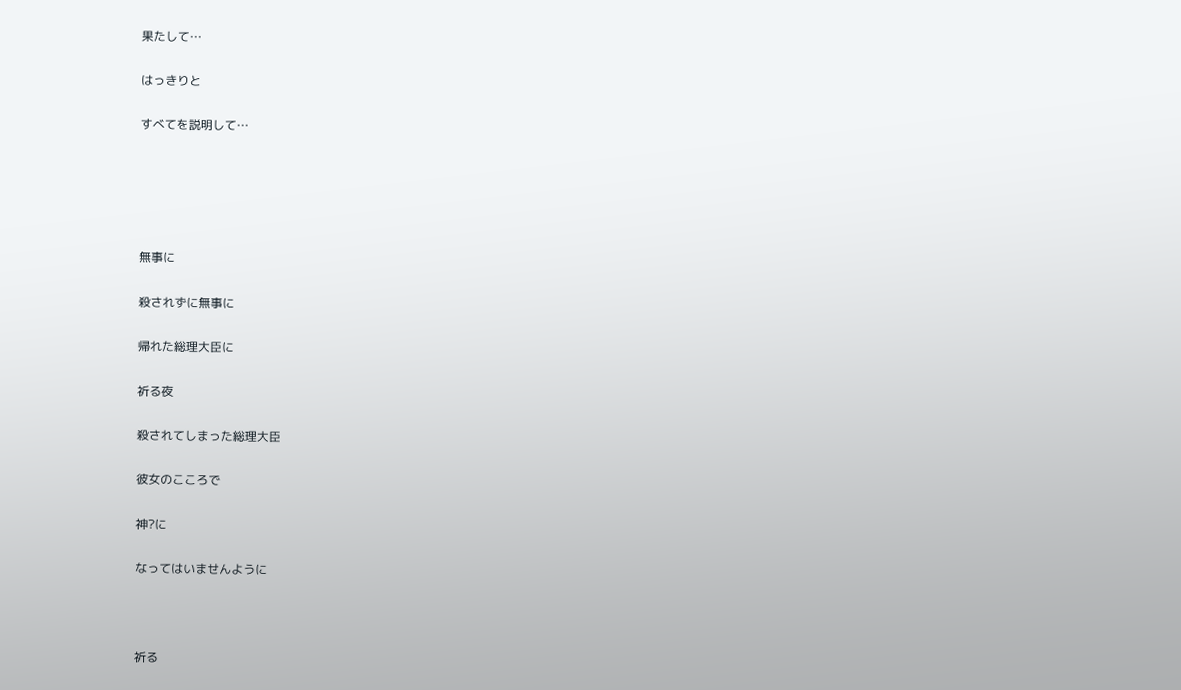果たして…

はっきりと

すべてを説明して…





無事に

殺されずに無事に

帰れた総理大臣に

祈る夜

殺されてしまった総理大臣

彼女のこころで

神?に

なってはいませんように



祈る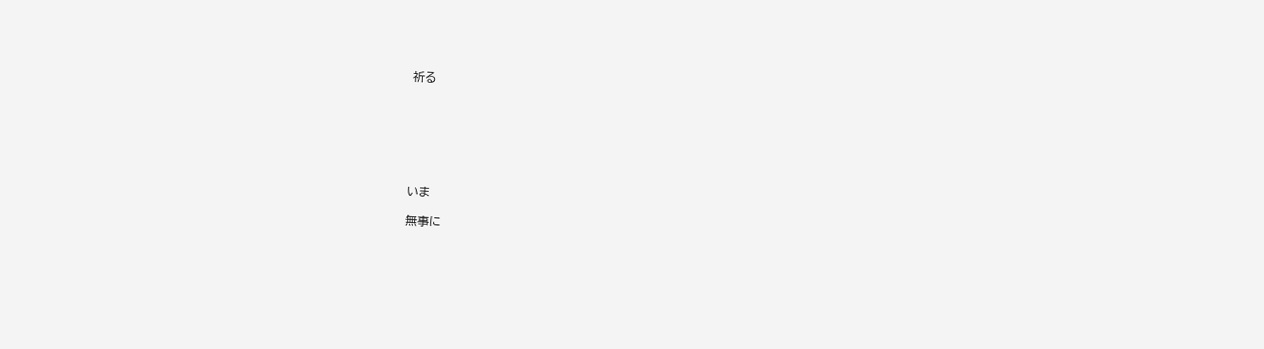祈る







いま

無事に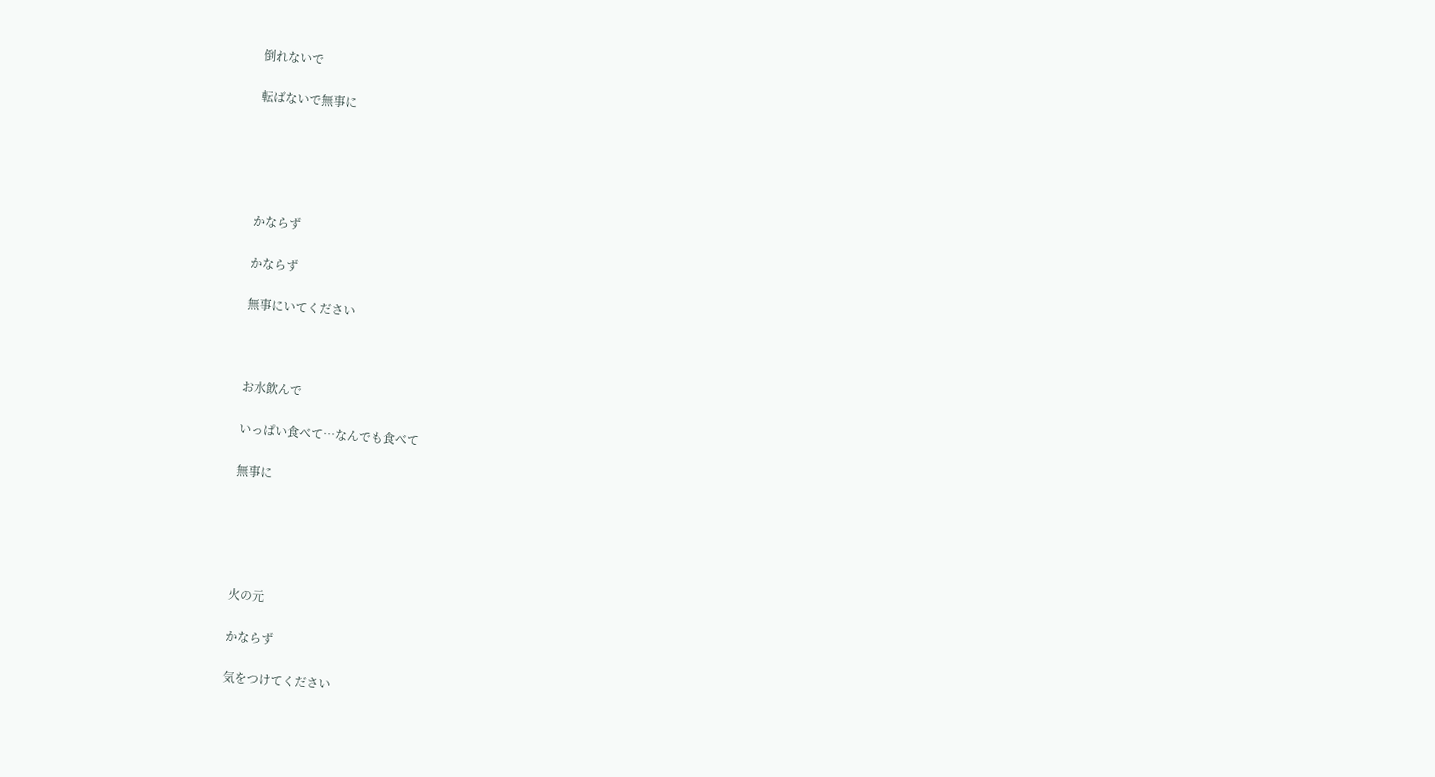倒れないで

転ばないで無事に





かならず

かならず

無事にいてください



お水飲んで

いっぱい食べて…なんでも食べて

無事に





火の元

かならず

気をつけてください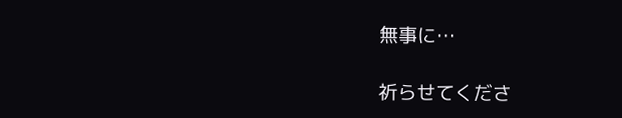無事に…

祈らせてくださ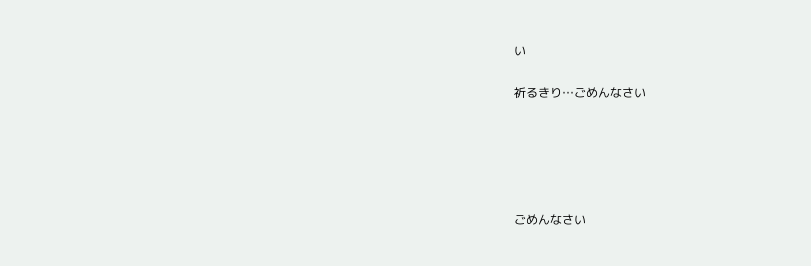い

祈るきり…ごめんなさい





ごめんなさい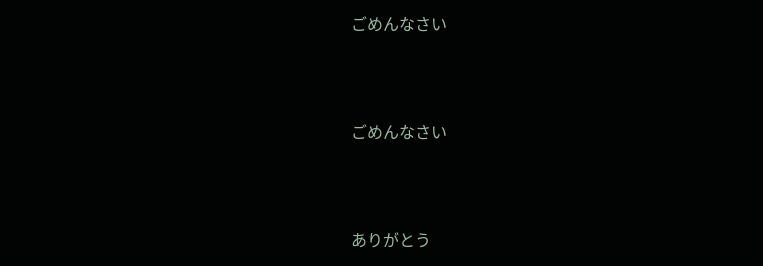ごめんなさい





ごめんなさい





ありがとう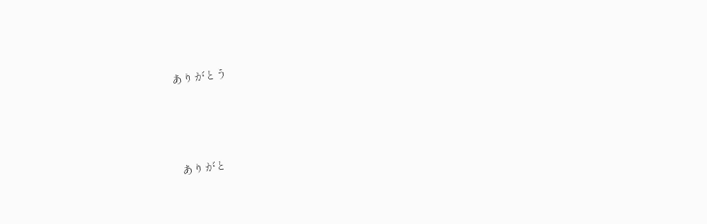ありがとう





ありがと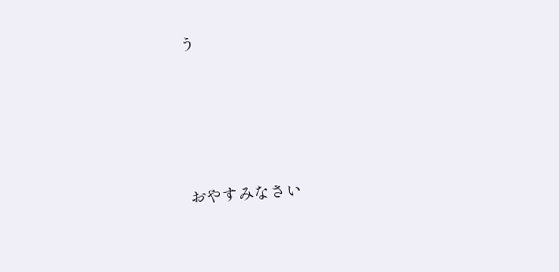う





おやすみなさい